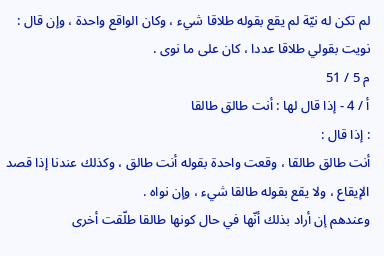لم تكن له نيّة لم يقع بقوله طلاقا شيء ، وكان الواقع واحدة ، وإن قال : نويت بقولي طلاقا عددا ، كان على ما نوى .
م 5 / 51
أ / 4 - إذا قال لها : أنت طالق طالقا
: إذا قال :
أنت طالق طالقا ، وقعت واحدة بقوله أنت طالق ، وكذلك عندنا إذا قصد الإيقاع ، ولا يقع بقوله طالقا شيء ، وإن نواه .
وعندهم إن أراد بذلك أنّها في حال كونها طالقا طلّقت أخرى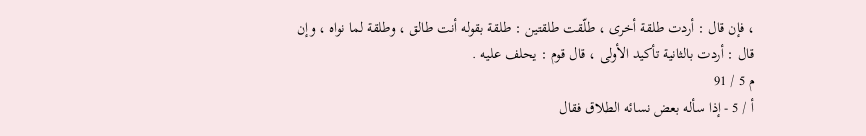، فإن قال : أردت طلقة أخرى ، طلّقت طلقتين : طلقة بقوله أنت طالق ، وطلقة لما نواه ، وإن قال : أردت بالثانية تأكيد الأولى ، قال قوم : يحلف عليه .
م 5 / 91
أ / 5 - إذا سأله بعض نسائه الطلاق فقال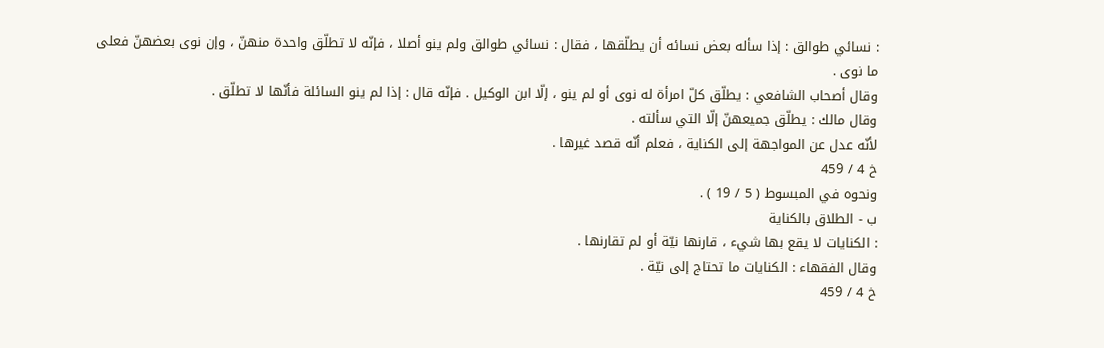: نسائي طوالق : إذا سأله بعض نسائه أن يطلّقها ، فقال : نسائي طوالق ولم ينو أصلا ، فإنّه لا تطلّق واحدة منهنّ ، وإن نوى بعضهنّ فعلى ما نوى .
وقال أصحاب الشافعي : يطلّق كلّ امرأة له نوى أو لم ينو ، إلّا ابن الوكيل . فإنّه قال : إذا لم ينو السائلة فأنّها لا تطلّق .
وقال مالك : يطلّق جميعهنّ إلّا التي سألته .
لأنّه عدل عن المواجهة إلى الكناية ، فعلم أنّه قصد غيرها .
خ 4 / 459
ونحوه في المبسوط ( 5 / 19 ) .
ب - الطلاق بالكناية
: الكنايات لا يقع بها شيء ، قارنها نيّة أو لم تقارنها .
وقال الفقهاء : الكنايات ما تحتاج إلى نيّة .
خ 4 / 459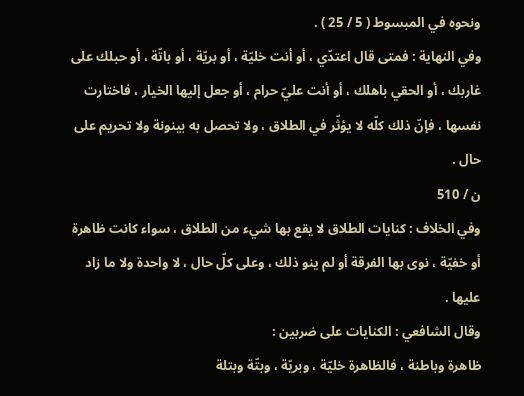ونحوه في المبسوط ( 5 / 25 ) .
وفي النهاية : فمتى قال اعتدّي ، أو أنت خليّة ، أو بريّة ، أو باتّة ، أو حبلك على غاربك ، أو الحقي باهلك ، أو أنت عليّ حرام ، أو جعل إليها الخيار ، فاختارت نفسها ، فإنّ ذلك كلّه لا يؤثّر في الطلاق ، ولا تحصل به بينونة ولا تحريم على حال .
ن / 510
وفي الخلاف : كنايات الطلاق لا يقع بها شيء من الطلاق ، سواء كانت ظاهرة أو خفيّة ، نوى بها الفرقة أو لم ينو ذلك ، وعلى كلّ حال ، لا واحدة ولا ما زاد عليها .
وقال الشافعي : الكنايات على ضربين :
ظاهرة وباطنة ، فالظاهرة خليّة ، وبريّة ، وبتّة وبتلة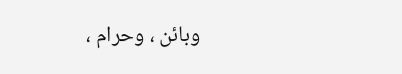وبائن ، وحرام ،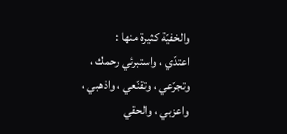والخفيّة كثيرة منها :
اعتدّي ، واستبرئي رحمك ، وتجرّعي ، وتقنّعي ، واذهبي ، واعزبي ، والحقي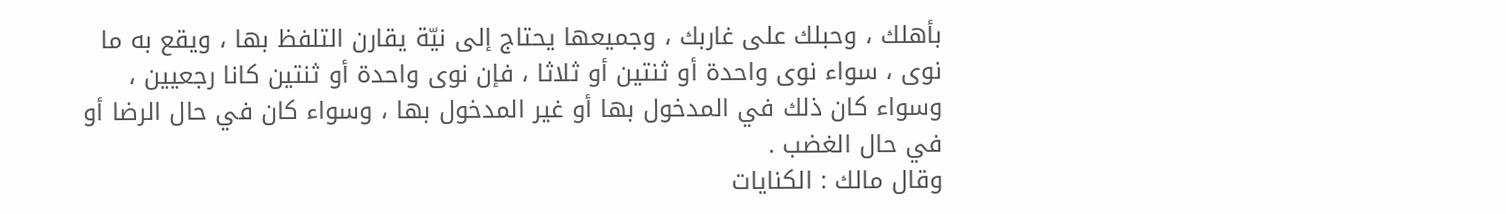بأهلك ، وحبلك على غاربك ، وجميعها يحتاج إلى نيّة يقارن التلفظ بها ، ويقع به ما نوى ، سواء نوى واحدة أو ثنتين أو ثلاثا ، فإن نوى واحدة أو ثنتين كانا رجعيين ، وسواء كان ذلك في المدخول بها أو غير المدخول بها ، وسواء كان في حال الرضا أو في حال الغضب .
وقال مالك : الكنايات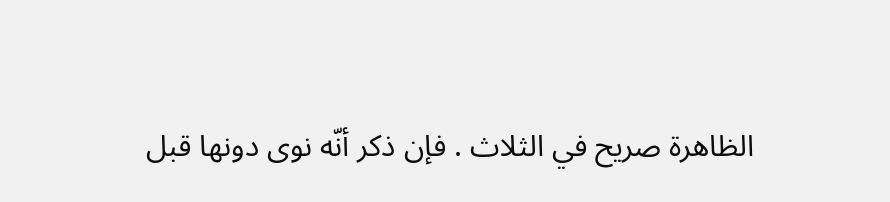الظاهرة صريح في الثلاث . فإن ذكر أنّه نوى دونها قبل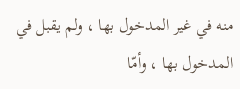منه في غير المدخول بها ، ولم يقبل في المدخول بها ، وأمّا